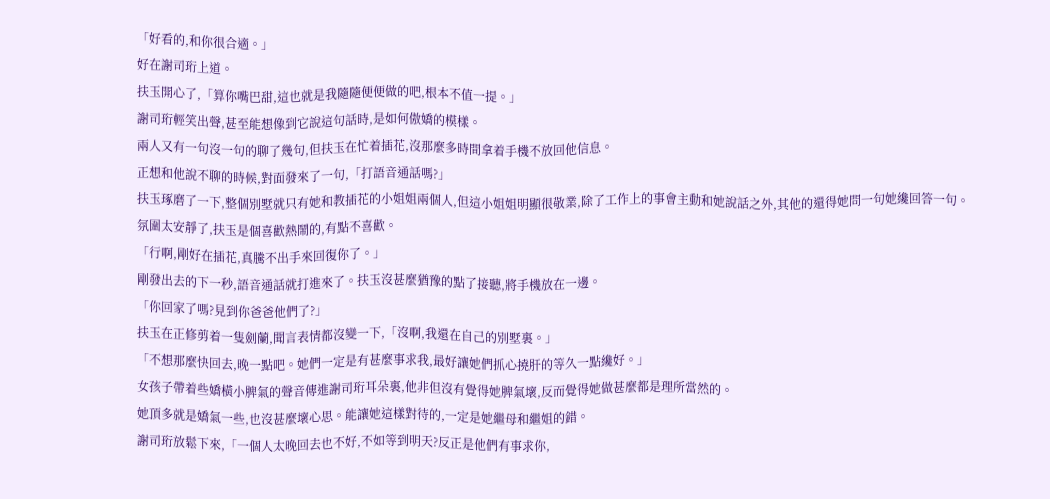「好看的,和你很合適。」
好在謝司珩上道。
扶玉開心了,「算你嘴巴甜,這也就是我隨隨便便做的吧,根本不值一提。」
謝司珩輕笑出聲,甚至能想像到它說這句話時,是如何傲嬌的模樣。
兩人又有一句沒一句的聊了幾句,但扶玉在忙着插花,沒那麼多時間拿着手機不放回他信息。
正想和他說不聊的時候,對面發來了一句,「打語音通話嗎?」
扶玉琢磨了一下,整個別墅就只有她和教插花的小姐姐兩個人,但這小姐姐明顯很敬業,除了工作上的事會主動和她說話之外,其他的還得她問一句她纔回答一句。
氛圍太安靜了,扶玉是個喜歡熱鬧的,有點不喜歡。
「行啊,剛好在插花,真騰不出手來回復你了。」
剛發出去的下一秒,語音通話就打進來了。扶玉沒甚麼猶豫的點了接聽,將手機放在一邊。
「你回家了嗎?見到你爸爸他們了?」
扶玉在正修剪着一隻劍蘭,聞言表情都沒變一下,「沒啊,我還在自己的別墅裏。」
「不想那麼快回去,晚一點吧。她們一定是有甚麼事求我,最好讓她們抓心撓肝的等久一點纔好。」
女孩子帶着些嬌橫小脾氣的聲音傳進謝司珩耳朵裏,他非但沒有覺得她脾氣壞,反而覺得她做甚麼都是理所當然的。
她頂多就是嬌氣一些,也沒甚麼壞心思。能讓她這樣對待的,一定是她繼母和繼姐的錯。
謝司珩放鬆下來,「一個人太晚回去也不好,不如等到明天?反正是他們有事求你,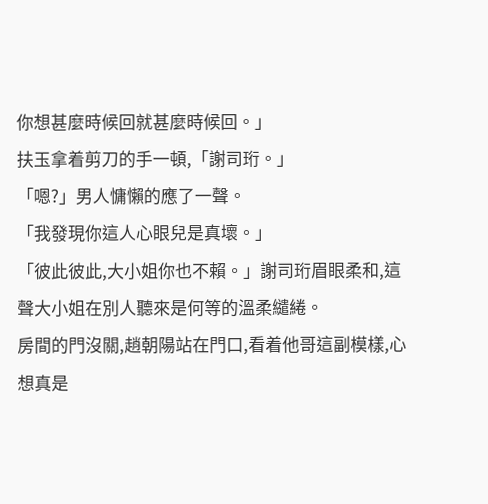你想甚麼時候回就甚麼時候回。」
扶玉拿着剪刀的手一頓,「謝司珩。」
「嗯?」男人慵懶的應了一聲。
「我發現你這人心眼兒是真壞。」
「彼此彼此,大小姐你也不賴。」謝司珩眉眼柔和,這聲大小姐在別人聽來是何等的溫柔繾綣。
房間的門沒關,趙朝陽站在門口,看着他哥這副模樣,心想真是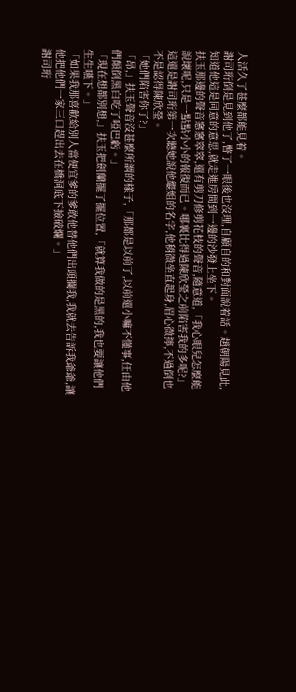人活久了甚麼都能見着。
謝司珩倒是見到他了,瞥了一眼後也沒理,自顧自的和對面說着話。趙朝陽見此,知道他這是同意的意思,就走進房間到一邊的沙發上坐下。
扶玉那邊的聲音窸窸窣窣,還有剪刀修剪花枝的聲音,隨意道,「我心眼兒怎麼能說壞呢,只是一點點小小的報復而已。哪裏比得過陳欣瑩之前陷害我的多呢?」
這還是謝司珩第一次聽她說他繼姐的名字,他稍微坐直起身,眉心微擰,不過倒也不是認得陳欣瑩。
「她們陷害你了?」
「昂,」扶玉聲音沒甚麼所謂的樣子,「那都是以前了,以前還小嘛不懂事,任由他們顛倒黑白吃了啞巴虧。」
「現在想都別想,」扶玉把劍蘭擺了擺位置,「就算我做的是黑的,我也要讓他們生生嚥下。」
「如果我那喜歡給別人當便宜爹的爹敢他替他們出頭攔我,我就去告訴我爺爺,讓他把他們一家三口趕出去在橋洞底下撿破爛。」
謝司珩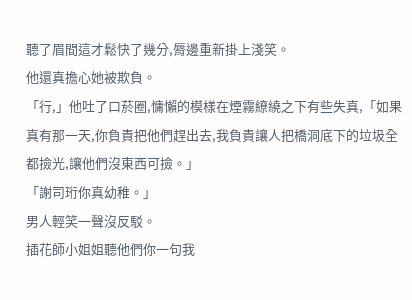聽了眉間這才鬆快了幾分,脣邊重新掛上淺笑。
他還真擔心她被欺負。
「行,」他吐了口菸圈,慵懶的模樣在煙霧繚繞之下有些失真,「如果真有那一天,你負責把他們趕出去,我負責讓人把橋洞底下的垃圾全都撿光,讓他們沒東西可撿。」
「謝司珩你真幼稚。」
男人輕笑一聲沒反駁。
插花師小姐姐聽他們你一句我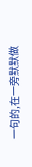一句的,在一旁默默做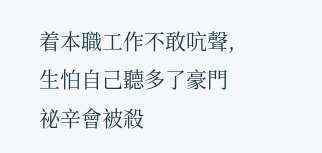着本職工作不敢吭聲,生怕自己聽多了豪門祕辛會被殺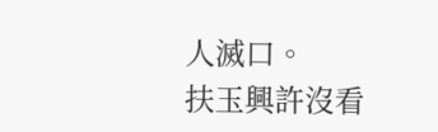人滅口。
扶玉興許沒看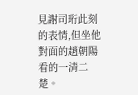見謝司珩此刻的表情,但坐他對面的趙朝陽看的一清二楚。